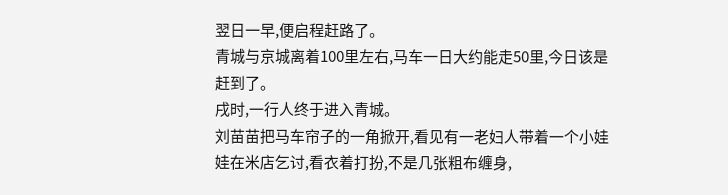翌日一早,便启程赶路了。
青城与京城离着100里左右,马车一日大约能走50里,今日该是赶到了。
戌时,一行人终于进入青城。
刘苗苗把马车帘子的一角掀开,看见有一老妇人带着一个小娃娃在米店乞讨,看衣着打扮,不是几张粗布缠身,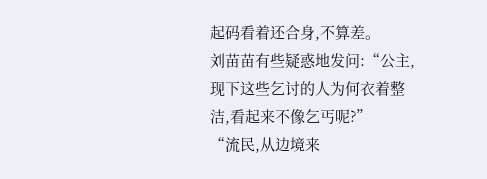起码看着还合身,不算差。
刘苗苗有些疑惑地发问:“公主,现下这些乞讨的人为何衣着整洁,看起来不像乞丐呢?”
“流民,从边境来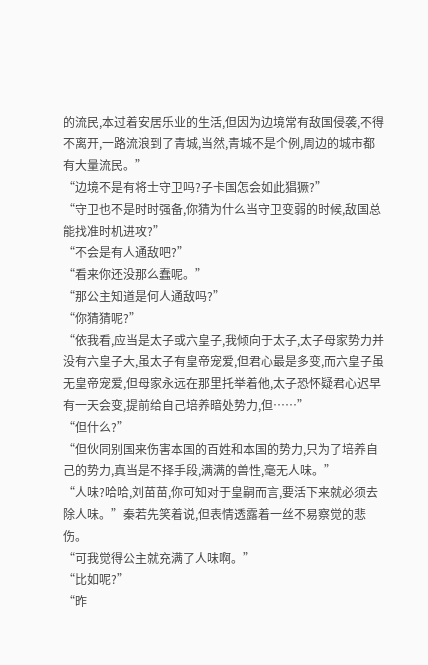的流民,本过着安居乐业的生活,但因为边境常有敌国侵袭,不得不离开,一路流浪到了青城,当然,青城不是个例,周边的城市都有大量流民。”
“边境不是有将士守卫吗?子卡国怎会如此猖獗?”
“守卫也不是时时强备,你猜为什么当守卫变弱的时候,敌国总能找准时机进攻?”
“不会是有人通敌吧?”
“看来你还没那么蠢呢。”
“那公主知道是何人通敌吗?”
“你猜猜呢?”
“依我看,应当是太子或六皇子,我倾向于太子,太子母家势力并没有六皇子大,虽太子有皇帝宠爱,但君心最是多变,而六皇子虽无皇帝宠爱,但母家永远在那里托举着他,太子恐怀疑君心迟早有一天会变,提前给自己培养暗处势力,但……”
“但什么?”
“但伙同别国来伤害本国的百姓和本国的势力,只为了培养自己的势力,真当是不择手段,满满的兽性,毫无人味。”
“人味?哈哈,刘苗苗,你可知对于皇嗣而言,要活下来就必须去除人味。”秦若先笑着说,但表情透露着一丝不易察觉的悲伤。
“可我觉得公主就充满了人味啊。”
“比如呢?”
“昨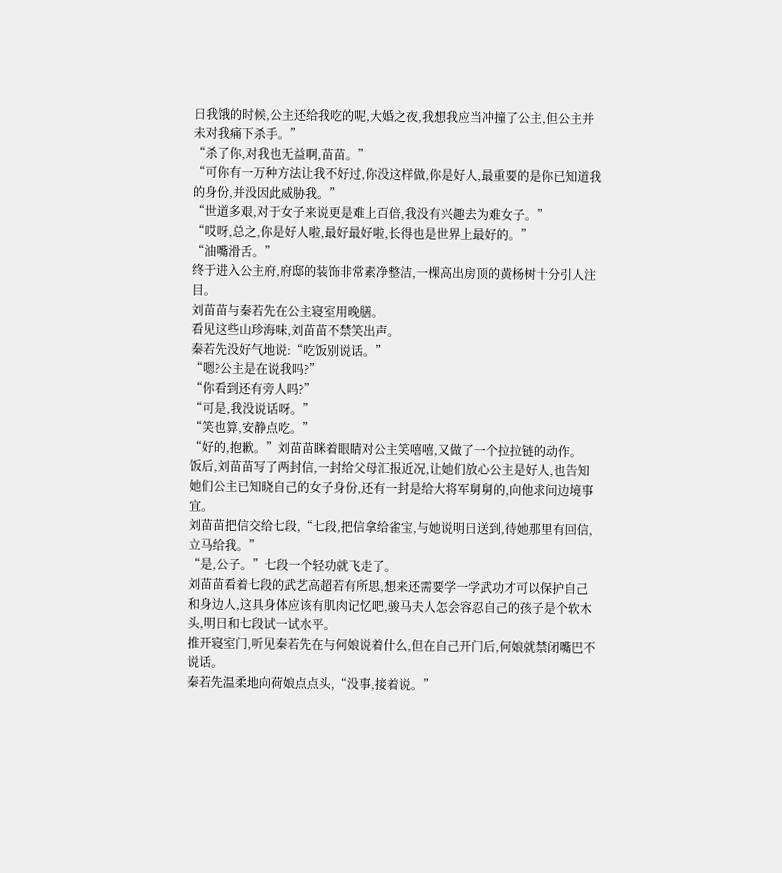日我饿的时候,公主还给我吃的呢,大婚之夜,我想我应当冲撞了公主,但公主并未对我痛下杀手。”
“杀了你,对我也无益啊,苗苗。”
“可你有一万种方法让我不好过,你没这样做,你是好人,最重要的是你已知道我的身份,并没因此威胁我。”
“世道多艰,对于女子来说更是难上百倍,我没有兴趣去为难女子。”
“哎呀,总之,你是好人啦,最好最好啦,长得也是世界上最好的。”
“油嘴滑舌。”
终于进入公主府,府邸的装饰非常素净整洁,一棵高出房顶的黄杨树十分引人注目。
刘苗苗与秦若先在公主寝室用晚膳。
看见这些山珍海味,刘苗苗不禁笑出声。
秦若先没好气地说:“吃饭别说话。”
“嗯?公主是在说我吗?”
“你看到还有旁人吗?”
“可是,我没说话呀。”
“笑也算,安静点吃。”
“好的,抱歉。”刘苗苗眯着眼睛对公主笑嘻嘻,又做了一个拉拉链的动作。
饭后,刘苗苗写了两封信,一封给父母汇报近况,让她们放心公主是好人,也告知她们公主已知晓自己的女子身份,还有一封是给大将军舅舅的,向他求问边境事宜。
刘苗苗把信交给七段,“七段,把信拿给雀宝,与她说明日送到,待她那里有回信,立马给我。”
“是,公子。”七段一个轻功就飞走了。
刘苗苗看着七段的武艺高超若有所思,想来还需要学一学武功才可以保护自己和身边人,这具身体应该有肌肉记忆吧,骏马夫人怎会容忍自己的孩子是个软木头,明日和七段试一试水平。
推开寝室门,听见秦若先在与何娘说着什么,但在自己开门后,何娘就禁闭嘴巴不说话。
秦若先温柔地向荷娘点点头,“没事,接着说。”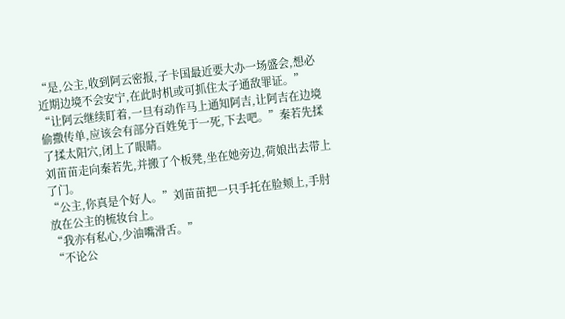“是,公主,收到阿云密报,子卡国最近要大办一场盛会,想必近期边境不会安宁,在此时机或可抓住太子通敌罪证。”
“让阿云继续盯着,一旦有动作马上通知阿吉,让阿吉在边境偷撒传单,应该会有部分百姓免于一死,下去吧。”秦若先揉了揉太阳穴,闭上了眼睛。
刘苗苗走向秦若先,并搬了个板凳,坐在她旁边,荷娘出去带上了门。
“公主,你真是个好人。”刘苗苗把一只手托在脸颊上,手肘放在公主的梳妆台上。
“我亦有私心,少油嘴滑舌。”
“不论公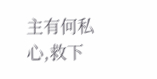主有何私心,救下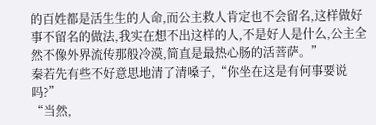的百姓都是活生生的人命,而公主救人肯定也不会留名,这样做好事不留名的做法,我实在想不出这样的人,不是好人是什么,公主全然不像外界流传那般冷漠,简直是最热心肠的活菩萨。”
秦若先有些不好意思地清了清嗓子,“你坐在这是有何事要说吗?”
“当然,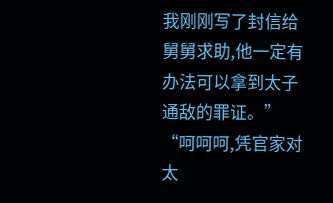我刚刚写了封信给舅舅求助,他一定有办法可以拿到太子通敌的罪证。”
“呵呵呵,凭官家对太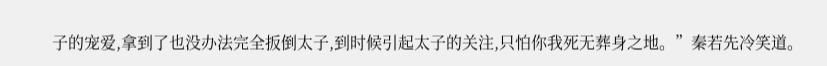子的宠爱,拿到了也没办法完全扳倒太子,到时候引起太子的关注,只怕你我死无葬身之地。”秦若先冷笑道。